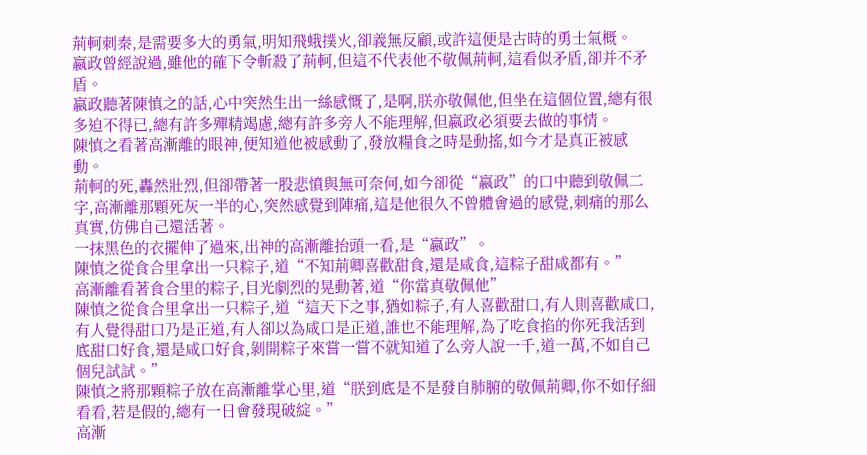荊軻刺秦,是需要多大的勇氣,明知飛蛾撲火,卻義無反顧,或許這便是古時的勇士氣概。
嬴政曾經說過,雖他的確下令斬殺了荊軻,但這不代表他不敬佩荊軻,這看似矛盾,卻并不矛盾。
嬴政聽著陳慎之的話,心中突然生出一絲感慨了,是啊,朕亦敬佩他,但坐在這個位置,總有很多迫不得已,總有許多殫精竭慮,總有許多旁人不能理解,但嬴政必須要去做的事情。
陳慎之看著高漸離的眼神,便知道他被感動了,發放糧食之時是動搖,如今才是真正被感動。
荊軻的死,轟然壯烈,但卻帶著一股悲憤與無可奈何,如今卻從“嬴政”的口中聽到敬佩二字,高漸離那顆死灰一半的心,突然感覺到陣痛,這是他很久不曾體會過的感覺,刺痛的那么真實,仿佛自己還活著。
一抹黑色的衣擺伸了過來,出神的高漸離抬頭一看,是“嬴政”。
陳慎之從食合里拿出一只粽子,道“不知荊卿喜歡甜食,還是咸食,這粽子甜咸都有。”
高漸離看著食合里的粽子,目光劇烈的晃動著,道“你當真敬佩他”
陳慎之從食合里拿出一只粽子,道“這天下之事,猶如粽子,有人喜歡甜口,有人則喜歡咸口,有人覺得甜口乃是正道,有人卻以為咸口是正道,誰也不能理解,為了吃食掐的你死我活到底甜口好食,還是咸口好食,剝開粽子來嘗一嘗不就知道了么旁人說一千,道一萬,不如自己個兒試試。”
陳慎之將那顆粽子放在高漸離掌心里,道“朕到底是不是發自肺腑的敬佩荊卿,你不如仔細看看,若是假的,總有一日會發現破綻。”
高漸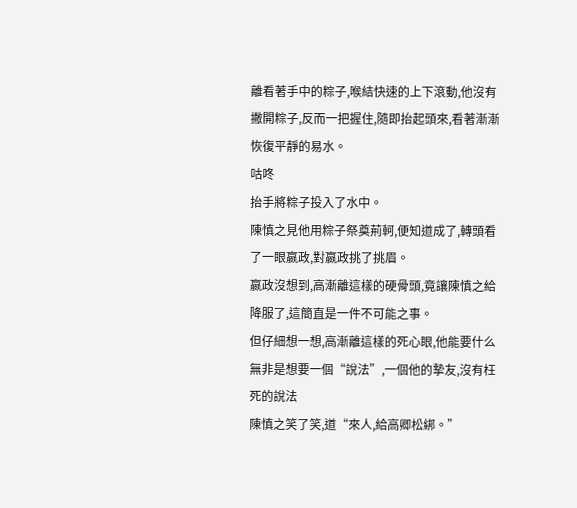離看著手中的粽子,喉結快速的上下滾動,他沒有撇開粽子,反而一把握住,隨即抬起頭來,看著漸漸恢復平靜的易水。
咕咚
抬手將粽子投入了水中。
陳慎之見他用粽子祭奠荊軻,便知道成了,轉頭看了一眼嬴政,對嬴政挑了挑眉。
嬴政沒想到,高漸離這樣的硬骨頭,竟讓陳慎之給降服了,這簡直是一件不可能之事。
但仔細想一想,高漸離這樣的死心眼,他能要什么無非是想要一個“說法”,一個他的摯友,沒有枉死的說法
陳慎之笑了笑,道“來人,給高卿松綁。”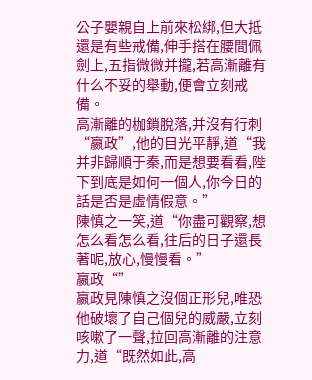公子嬰親自上前來松綁,但大抵還是有些戒備,伸手搭在腰間佩劍上,五指微微并攏,若高漸離有什么不妥的舉動,便會立刻戒備。
高漸離的枷鎖脫落,并沒有行刺“嬴政”,他的目光平靜,道“我并非歸順于秦,而是想要看看,陛下到底是如何一個人,你今日的話是否是虛情假意。”
陳慎之一笑,道“你盡可觀察,想怎么看怎么看,往后的日子還長著呢,放心,慢慢看。”
嬴政“”
嬴政見陳慎之沒個正形兒,唯恐他破壞了自己個兒的威嚴,立刻咳嗽了一聲,拉回高漸離的注意力,道“既然如此,高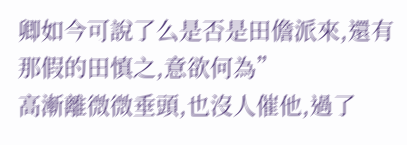卿如今可說了么是否是田儋派來,還有那假的田慎之,意欲何為”
高漸離微微垂頭,也沒人催他,過了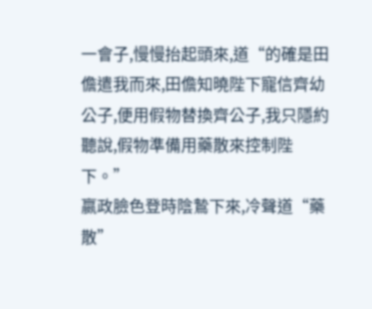一會子,慢慢抬起頭來,道“的確是田儋遣我而來,田儋知曉陛下寵信齊幼公子,便用假物替換齊公子,我只隱約聽說,假物準備用藥散來控制陛下。”
嬴政臉色登時陰鷙下來,冷聲道“藥散”